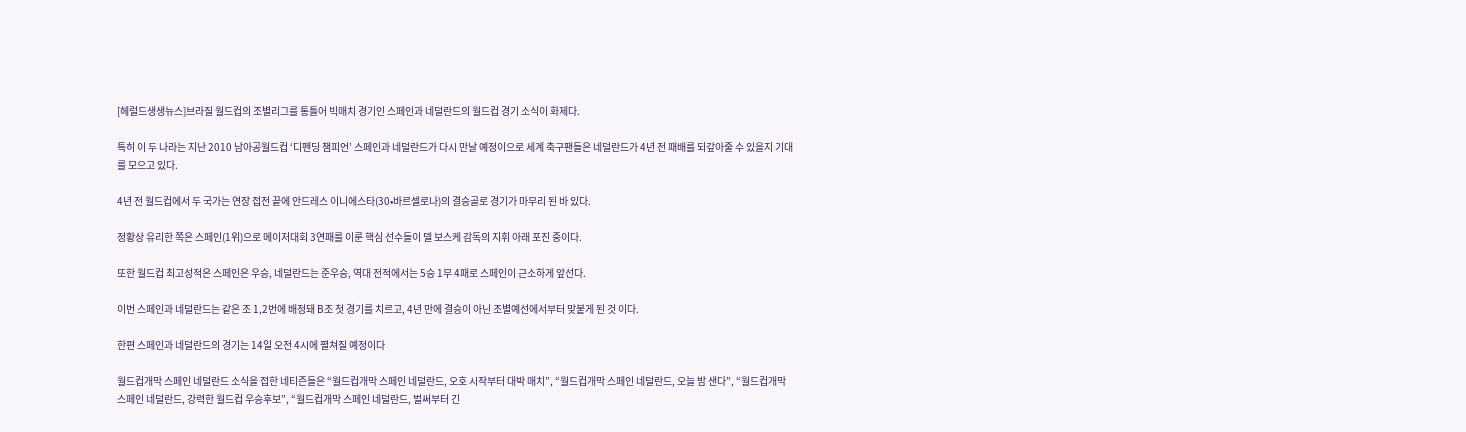[헤럴드생생뉴스]브라질 월드컵의 조별리그를 통틀어 빅매치 경기인 스페인과 네덜란드의 월드컵 경기 소식이 화제다.

특히 이 두 나라는 지난 2010 남아공월드컵 ‘디펜딩 챔피언’ 스페인과 네덜란드가 다시 만날 예정이으로 세계 축구팬들은 네덜란드가 4년 전 패배를 되갚아줄 수 있을지 기대를 모으고 있다.

4년 전 월드컵에서 두 국가는 연장 접전 끝에 안드레스 이니에스타(30•바르셀로나)의 결승골로 경기가 마무리 된 바 있다.

정황상 유리한 쪽은 스페인(1위)으로 메이저대회 3연패를 이룬 핵심 선수들이 델 보스케 감독의 지휘 아래 포진 중이다.

또한 월드컵 최고성적은 스페인은 우승, 네덜란드는 준우승, 역대 전적에서는 5승 1무 4패로 스페인이 근소하게 앞선다.

이번 스페인과 네덜란드는 같은 조 1,2번에 배정돼 B조 첫 경기를 치르고, 4년 만에 결승이 아닌 조별예선에서부터 맞붙게 된 것 이다.

한편 스페인과 네덜란드의 경기는 14일 오전 4시에 펼쳐질 예정이다

월드컵개막 스페인 네덜란드 소식을 접한 네티즌들은 “월드컵개막 스페인 네덜란드, 오호 시작부터 대박 매치”, “월드컵개막 스페인 네덜란드, 오늘 밤 샌다”, “월드컵개막 스페인 네덜란드, 강력한 월드컵 우승후보”, “월드컵개막 스페인 네덜란드, 벌써부터 긴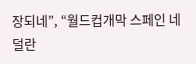장되네”, “월드컵개막 스페인 네덜란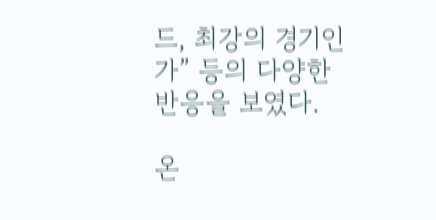드, 최강의 경기인가” 등의 다양한 반응을 보였다.

온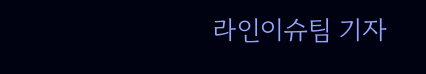라인이슈팀 기자